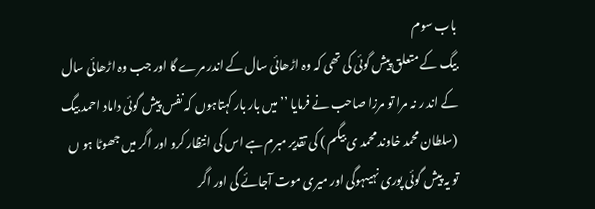باب سوم
بیگ کے متعلق پیش گوئی کی تھی کہ وہ اڑھائی سال کے اندر مرے گا اور جب وہ اڑھائی سال کے اند ر نہ مرا تو مرزا صاحب نے فرمایا ’’ میں بار بار کہتاہوں کہ نفس پیش گوئی داماد احمد بیگ (سلطان محمد خاوند محمد ی بیگم ) کی تقدیر مبرم ہے اس کی انتظار کرو اور اگر میں جھوٹا ہو ں تو یہ پیش گوئی پوری نہیںہوگی اور میری موت آجائے گی اور اگر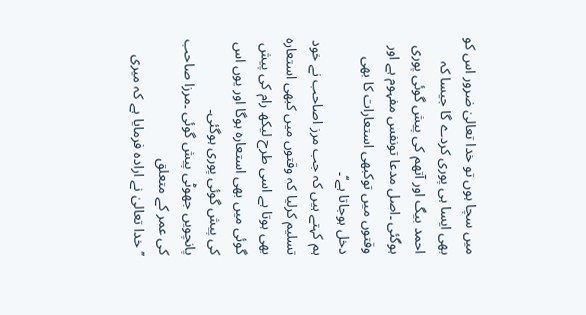میں سچا ہوں تو خدا تعالیٰ ضرور اس کو بھی ایسا ہی پوری کردے گا جیسا کہ احمد بیگ اور آتھم کی پیش گوئی پوری ہوگئی ۔اصل مدعا تونفس مفہوم ہے اور وقتوں میں توکبھی استعارات کا بھی دخل ہوجاتا ہے‘‘۔
ہم کہتے ہیں کہ جب مرز اصاحب نے خود تسلیم کرلیا کہ وقتوں میں کبھی استعارہ بھی ہوتا ہے اسی طرح لیکھ رام کی پیش گوئی میں بھی استعارہ ہوگا اور یوں اس کی پیش گوئی پوری ہوگئی۔
پانچویں جھوٹی پیش گوئی ۔مرزا صاحب کی عمر کے متعلق
’’ خدا تعالیٰ نے ارادہ فرمایا ہے کہ میری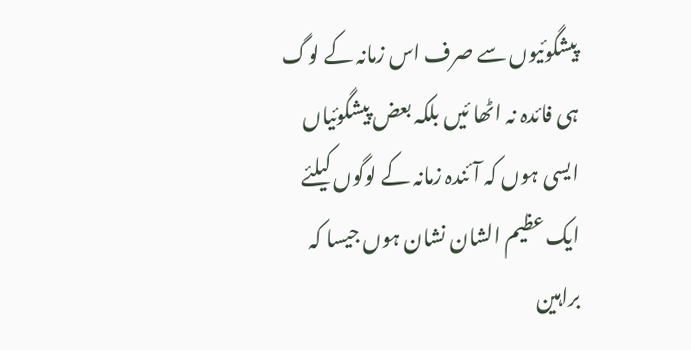پیشگوئیوں سے صرف اس زمانہ کے لوگ ہی فائدہ نہ اٹھا ئیں بلکہ بعض پیشگوئیاں ایسی ہوں کہ آئندہ زمانہ کے لوگوں کیلئے ایک عظیم الشان نشان ہوں جیسا کہ براہین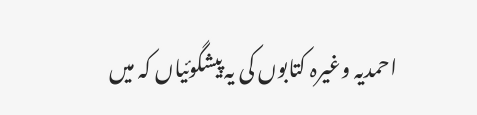احمدیہ وغیرہ کتابوں کی یہ پیشگوئیاں کہ میں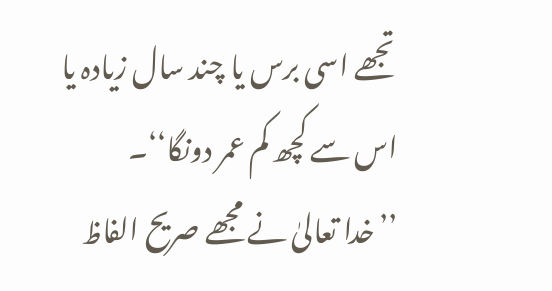تجھے اسی برس یا چند سال زیادہ یا اس سے کچھ کم عمر دونگا‘‘۔
’’خدا تعالیٰ نے مجھے صریح الفاظ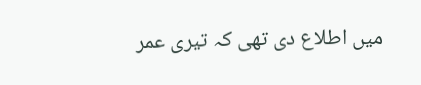میں اطلاع دی تھی کہ تیری عمر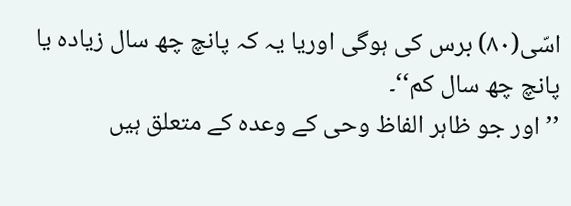اسّی(۸۰) برس کی ہوگی اوریا یہ کہ پانچ چھ سال زیادہ یا پانچ چھ سال کم‘‘۔
’’اور جو ظاہر الفاظ وحی کے وعدہ کے متعلق ہیں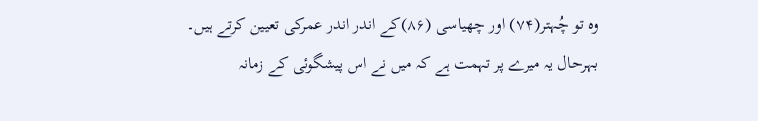وہ تو چُہتر(۷۴) اور چھیاسی (۸۶)کے اندر اندر عمرکی تعیین کرتے ہیں۔ بہرحال یہ میرے پر تہمت ہے کہ میں نے اس پیشگوئی کے زمانہ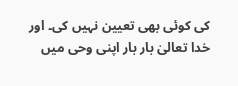کی کوئی بھی تعیین نہیں کی۔ اور خدا تعالیٰ بار بار اپنی وحی میں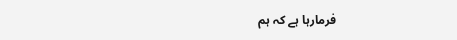فرمارہا ہے کہ ہم